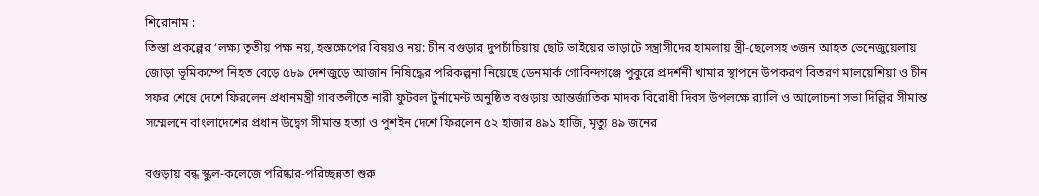শিরোনাম :
তিস্তা প্রকল্পের ‘লক্ষ্য তৃতীয় পক্ষ নয়, হস্তক্ষেপের বিষয়ও নয়: চীন বগুড়ার দুপচাঁচিয়ায় ছোট ভাইয়ের ভাড়াটে সন্ত্রাসীদের হামলায় স্ত্রী-ছেলেসহ ৩জন আহত ভেনেজুয়েলায় জোড়া ভূমিকম্পে নিহত বেড়ে ৫৮৯ দেশজুড়ে আজান নিষিদ্ধের পরিকল্পনা নিয়েছে ডেনমার্ক গোবিন্দগঞ্জে পুকুরে প্রদর্শনী খামার স্থাপনে উপকরণ বিতরণ মালয়েশিয়া ও চীন সফর শেষে দেশে ফিরলেন প্রধানমন্ত্রী গাবতলীতে নারী ফুটবল টুর্নামেন্ট অনুষ্ঠিত বগুড়ায় আন্তর্জাতিক মাদক বিরোধী দিবস উপলক্ষে র‌্যালি ও আলোচনা সভা দিল্লির সীমান্ত সম্মেলনে বাংলাদেশের প্রধান উদ্বেগ সীমান্ত হত্যা ও পুশইন দেশে ফিরলেন ৫২ হাজার ৪৯১ হাজি, মৃত্যু ৪৯ জনের

বগুড়ায় বন্ধ স্কুল-কলেজে পরিষ্কার-পরিচ্ছন্নতা শুরু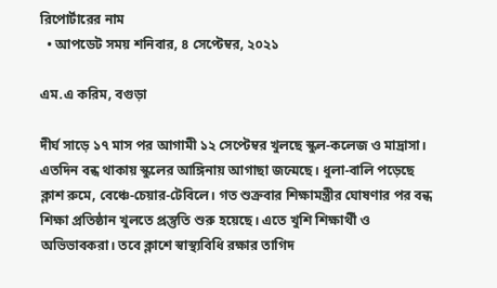রিপোর্টারের নাম
  • আপডেট সময় শনিবার, ৪ সেপ্টেম্বর, ২০২১

এম.এ করিম, বগুড়া

দীর্ঘ সাড়ে ১৭ মাস পর আগামী ১২ সেপ্টেম্বর খুলছে স্কুল-কলেজ ও মাদ্রাসা। এতদিন বন্ধ থাকায় স্কুলের আঙ্গিনায় আগাছা জন্মেছে। ধুলা-বালি পড়েছে ক্লাশ রুমে, বেঞ্চে-চেয়ার-টেবিলে। গত শুক্রবার শিক্ষামন্ত্রীর ঘোষণার পর বন্ধ শিক্ষা প্রতিষ্ঠান খুলতে প্রস্তুতি শুরু হয়েছে। এতে খুশি শিক্ষার্থী ও অভিভাবকরা। তবে ক্লাশে স্বাস্থ্যবিধি রক্ষার তাগিদ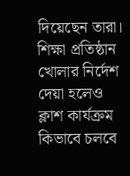দিয়েছেন তারা। শিক্ষা প্রতিষ্ঠান খোলার নির্দেশ দেয়া হলেও ক্লাশ কার্যক্রম কিভাবে চলবে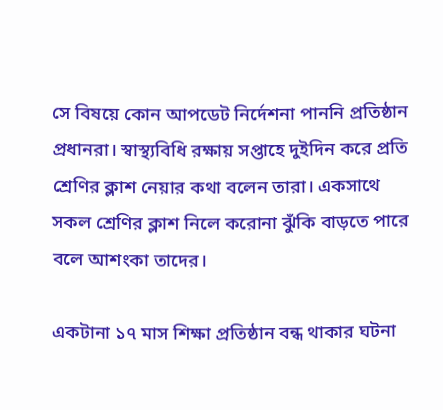সে বিষয়ে কোন আপডেট নির্দেশনা পাননি প্রতিষ্ঠান প্রধানরা। স্বাস্থ্যবিধি রক্ষায় সপ্তাহে দুইদিন করে প্রতি শ্রেণির ক্লাশ নেয়ার কথা বলেন তারা। একসাথে সকল শ্রেণির ক্লাশ নিলে করোনা ঝুঁকি বাড়তে পারে বলে আশংকা তাদের।

একটানা ১৭ মাস শিক্ষা প্রতিষ্ঠান বন্ধ থাকার ঘটনা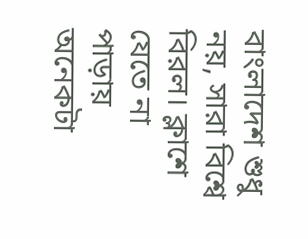বাংলাদেশ শুধু নয়, সারা বিশ্বে বিরল। ক্লাশে যেতে না পাড়ায় অনেকটা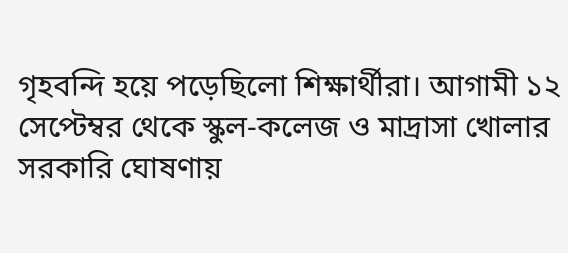গৃহবন্দি হয়ে পড়েছিলো শিক্ষার্থীরা। আগামী ১২ সেপ্টেম্বর থেকে স্কুল-কলেজ ও মাদ্রাসা খোলার সরকারি ঘোষণায়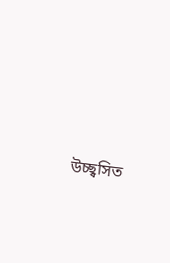উচ্ছ্বসিত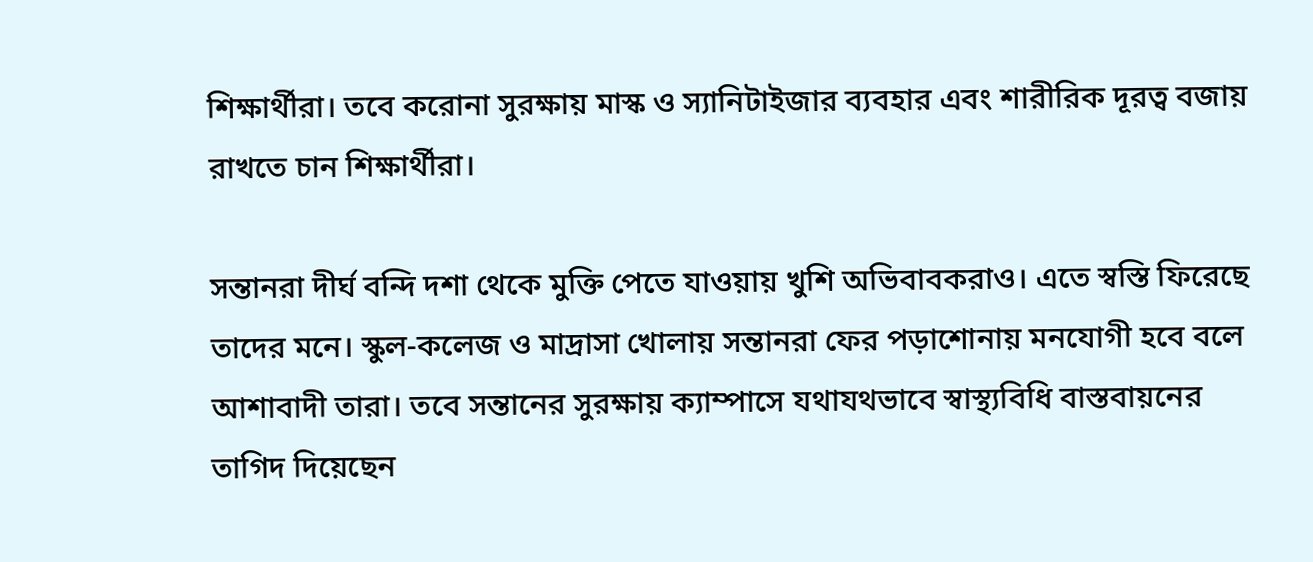শিক্ষার্থীরা। তবে করোনা সুরক্ষায় মাস্ক ও স্যানিটাইজার ব্যবহার এবং শারীরিক দূরত্ব বজায় রাখতে চান শিক্ষার্থীরা।

সন্তানরা দীর্ঘ বন্দি দশা থেকে মুক্তি পেতে যাওয়ায় খুশি অভিবাবকরাও। এতে স্বস্তি ফিরেছে তাদের মনে। স্কুল-কলেজ ও মাদ্রাসা খোলায় সন্তানরা ফের পড়াশোনায় মনযোগী হবে বলে আশাবাদী তারা। তবে সন্তানের সুরক্ষায় ক্যাম্পাসে যথাযথভাবে স্বাস্থ্যবিধি বাস্তবায়নের তাগিদ দিয়েছেন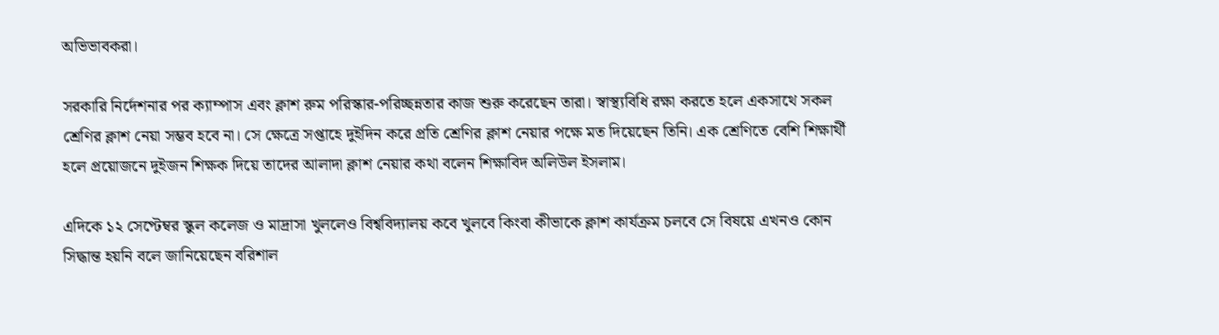অভিভাবকরা।

সরকারি নির্দেশনার পর ক্যাম্পাস এবং ক্লাশ রুম পরিস্কার-পরিচ্ছন্নতার কাজ শুরু করেছেন তারা। স্বাস্থ্যবিধি রক্ষা করতে হলে একসাথে সকল শ্রেণির ক্লাশ নেয়া সম্ভব হবে না। সে ক্ষেত্রে সপ্তাহে দুইদিন করে প্রতি শ্রেণির ক্লাশ নেয়ার পক্ষে মত দিয়েছেন তিনি। এক শ্রেণিতে বেশি শিক্ষার্থী হলে প্রয়োজনে দুইজন শিক্ষক দিয়ে তাদের আলাদা ক্লাশ নেয়ার কথা বলেন শিক্ষাবিদ অলিউল ইসলাম।

এদিকে ১২ সেপ্টেম্বর স্কুল কলেজ ও মাদ্রাসা খুললেও বিশ্ববিদ্যালয় কবে খুলবে কিংবা কীভাকে ক্লাশ কার্যক্রম চলবে সে বিষয়ে এখনও কোন সিদ্ধান্ত হয়নি বলে জানিয়েছেন বরিশাল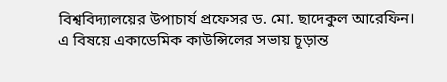বিশ্ববিদ্যালয়ের উপাচার্য প্রফেসর ড. মো. ছাদেকুল আরেফিন। এ বিষয়ে একাডেমিক কাউন্সিলের সভায় চূড়ান্ত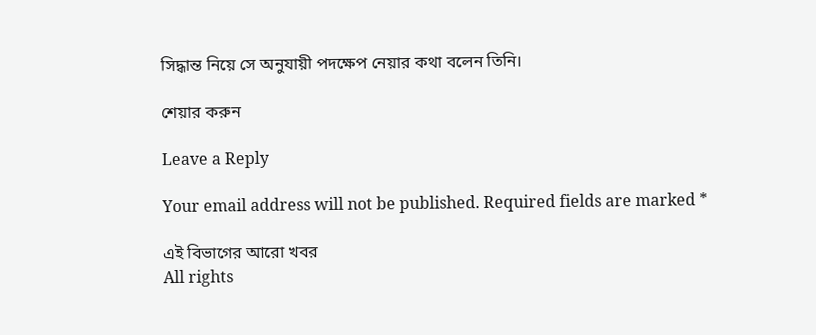সিদ্ধান্ত নিয়ে সে অনুযায়ী পদক্ষেপ নেয়ার কথা বলেন তিনি।

শেয়ার করুন

Leave a Reply

Your email address will not be published. Required fields are marked *

এই বিভাগের আরো খবর
All rights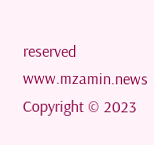reserved www.mzamin.news Copyright © 2023